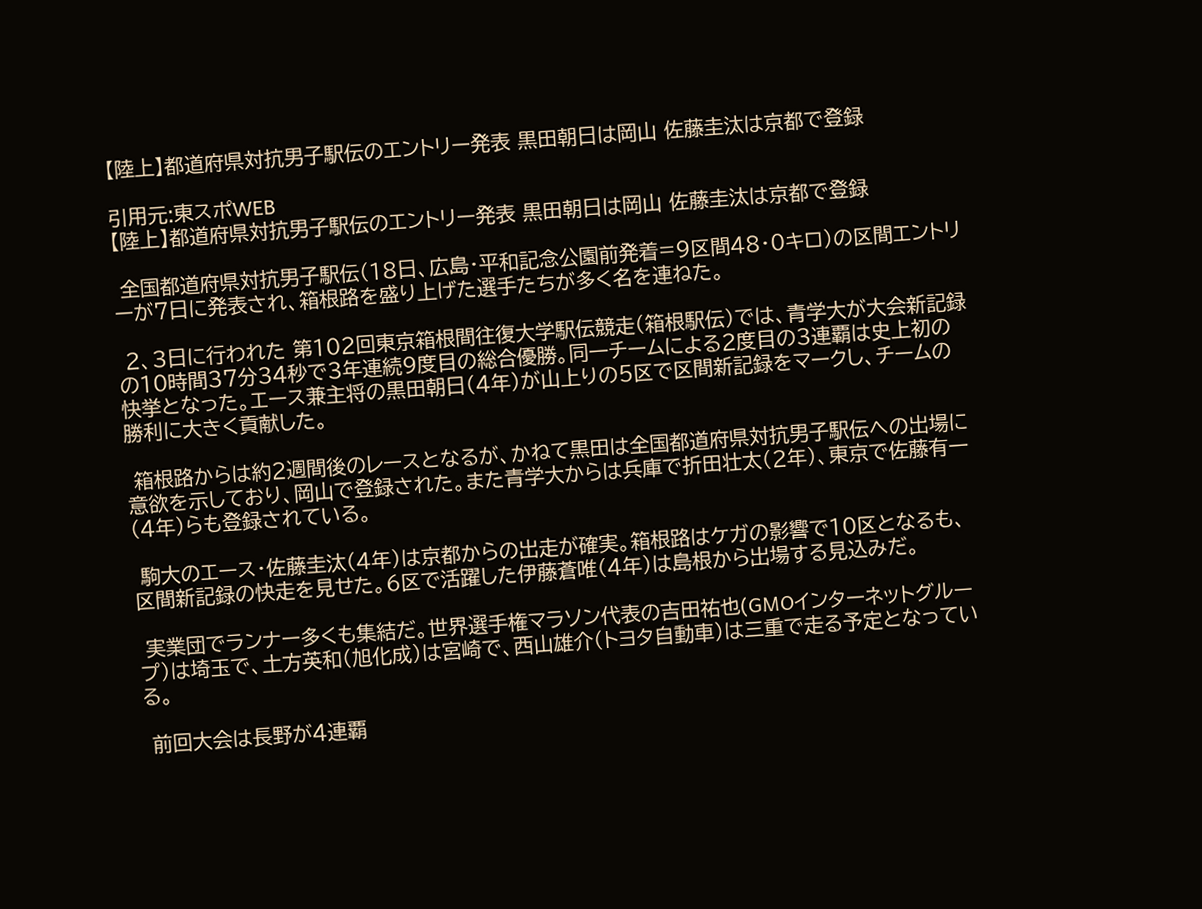【陸上】都道府県対抗男子駅伝のエントリー発表 黒田朝日は岡山 佐藤圭汰は京都で登録

引用元:東スポWEB
【陸上】都道府県対抗男子駅伝のエントリー発表 黒田朝日は岡山 佐藤圭汰は京都で登録

 全国都道府県対抗男子駅伝(18日、広島・平和記念公園前発着=9区間48・0キロ)の区間エントリーが7日に発表され、箱根路を盛り上げた選手たちが多く名を連ねた。

 2、3日に行われた 第102回東京箱根間往復大学駅伝競走(箱根駅伝)では、青学大が大会新記録の10時間37分34秒で3年連続9度目の総合優勝。同一チームによる2度目の3連覇は史上初の快挙となった。エース兼主将の黒田朝日(4年)が山上りの5区で区間新記録をマークし、チームの勝利に大きく貢献した。

 箱根路からは約2週間後のレースとなるが、かねて黒田は全国都道府県対抗男子駅伝への出場に意欲を示しており、岡山で登録された。また青学大からは兵庫で折田壮太(2年)、東京で佐藤有一(4年)らも登録されている。

 駒大のエース・佐藤圭汰(4年)は京都からの出走が確実。箱根路はケガの影響で10区となるも、区間新記録の快走を見せた。6区で活躍した伊藤蒼唯(4年)は島根から出場する見込みだ。

 実業団でランナー多くも集結だ。世界選手権マラソン代表の吉田祐也(GMOインターネットグループ)は埼玉で、土方英和(旭化成)は宮崎で、西山雄介(トヨタ自動車)は三重で走る予定となっている。

 前回大会は長野が4連覇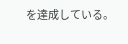を達成している。